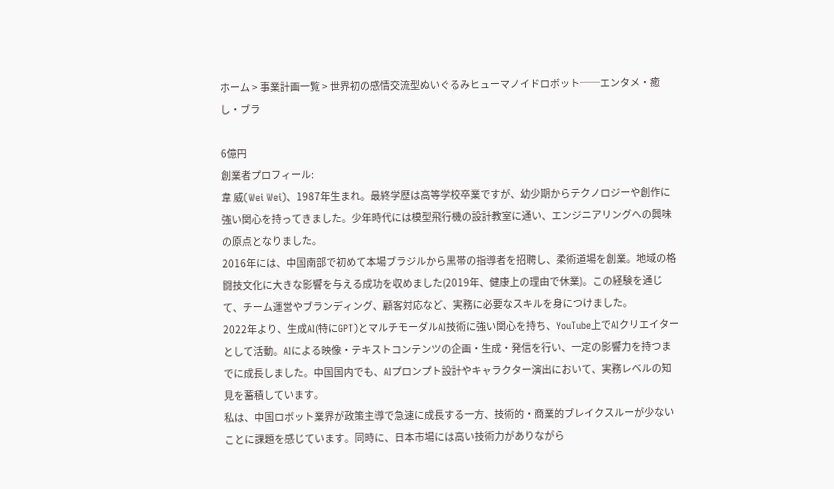ホーム > 事業計画一覧 > 世界初の感情交流型ぬいぐるみヒューマノイドロボット──エンタメ・癒し・ブラ

6億円
創業者プロフィール:
韋 威(Wei Wei)、1987年生まれ。最終学歴は高等学校卒業ですが、幼少期からテクノロジーや創作に強い関心を持ってきました。少年時代には模型飛行機の設計教室に通い、エンジニアリングへの興味の原点となりました。
2016年には、中国南部で初めて本場ブラジルから黒帯の指導者を招聘し、柔術道場を創業。地域の格闘技文化に大きな影響を与える成功を収めました(2019年、健康上の理由で休業)。この経験を通じて、チーム運営やブランディング、顧客対応など、実務に必要なスキルを身につけました。
2022年より、生成AI(特にGPT)とマルチモーダルAI技術に強い関心を持ち、YouTube上でAIクリエイターとして活動。AIによる映像・テキストコンテンツの企画・生成・発信を行い、一定の影響力を持つまでに成長しました。中国国内でも、AIプロンプト設計やキャラクター演出において、実務レベルの知見を蓄積しています。
私は、中国ロボット業界が政策主導で急速に成長する一方、技術的・商業的ブレイクスルーが少ないことに課題を感じています。同時に、日本市場には高い技術力がありながら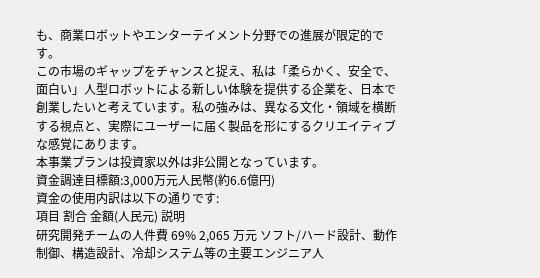も、商業ロボットやエンターテイメント分野での進展が限定的です。
この市場のギャップをチャンスと捉え、私は「柔らかく、安全で、面白い」人型ロボットによる新しい体験を提供する企業を、日本で創業したいと考えています。私の強みは、異なる文化・領域を横断する視点と、実際にユーザーに届く製品を形にするクリエイティブな感覚にあります。
本事業プランは投資家以外は非公開となっています。
資金調達目標額:3,000万元人民幣(約6.6億円)
資金の使用内訳は以下の通りです:
項目 割合 金額(人民元) 説明
研究開発チームの人件費 69% 2,065 万元 ソフト/ハード設計、動作制御、構造設計、冷却システム等の主要エンジニア人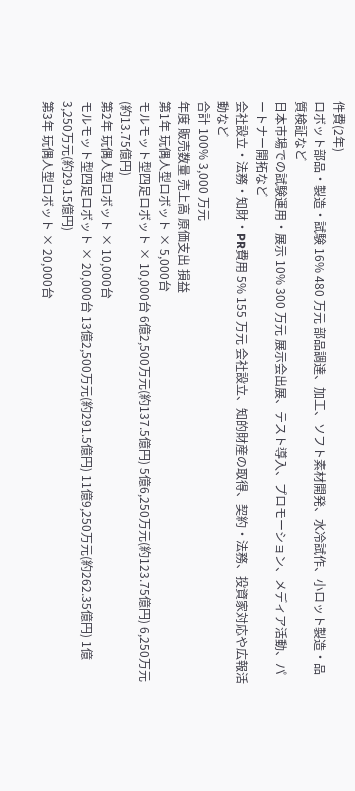件費(2年)
ロボット部品・製造・試験 16% 480 万元 部品調達、加工、ソフト素材開発、水冷試作、小ロット製造・品質検証など
日本市場での試験運用・展示 10% 300 万元 展示会出展、テスト導入、プロモーション、メディア活動、パートナー開拓など
会社設立・法務・知財・PR費用 5% 155 万元 会社設立、知的財産の取得、契約・法務、投資家対応や広報活動など
合計 100% 3,000 万元
年度 販売数量 売上高 原価支出 損益
第1年 玩偶人型ロボット × 5,000台
モルモット型四足ロボット × 10,000台 6億2,500万元(約137.5億円) 5億6,250万元(約123.75億円) 6,250万元(約13.75億円)
第2年 玩偶人型ロボット × 10,000台
モルモット型四足ロボット × 20,000台 13億2,500万元(約291.5億円) 11億9,250万元(約262.35億円) 1億3,250万元(約29.15億円)
第3年 玩偶人型ロボット × 20,000台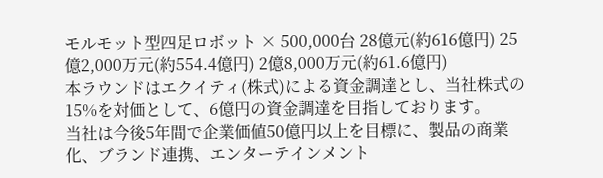モルモット型四足ロボット × 500,000台 28億元(約616億円) 25億2,000万元(約554.4億円) 2億8,000万元(約61.6億円)
本ラウンドはエクイティ(株式)による資金調達とし、当社株式の15%を対価として、6億円の資金調達を目指しております。
当社は今後5年間で企業価値50億円以上を目標に、製品の商業化、ブランド連携、エンターテインメント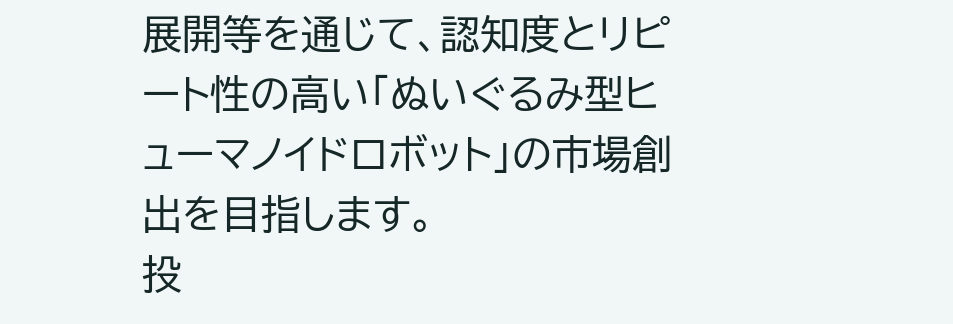展開等を通じて、認知度とリピート性の高い「ぬいぐるみ型ヒューマノイドロボット」の市場創出を目指します。
投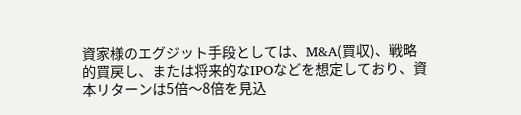資家様のエグジット手段としては、M&A(買収)、戦略的買戻し、または将来的なIPOなどを想定しており、資本リターンは5倍〜8倍を見込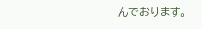んでおります。